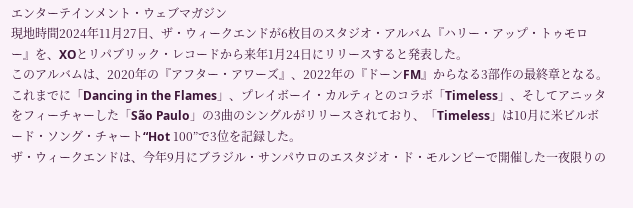エンターテインメント・ウェブマガジン
現地時間2024年11月27日、ザ・ウィークエンドが6枚目のスタジオ・アルバム『ハリー・アップ・トゥモロー』を、XOとリパブリック・レコードから来年1月24日にリリースすると発表した。
このアルバムは、2020年の『アフター・アワーズ』、2022年の『ドーンFM』からなる3部作の最終章となる。これまでに「Dancing in the Flames」、プレイボーイ・カルティとのコラボ「Timeless」、そしてアニッタをフィーチャーした「São Paulo」の3曲のシングルがリリースされており、「Timeless」は10月に米ビルボード・ソング・チャート“Hot 100”で3位を記録した。
ザ・ウィークエンドは、今年9月にブラジル・サンパウロのエスタジオ・ド・モルンビーで開催した一夜限りの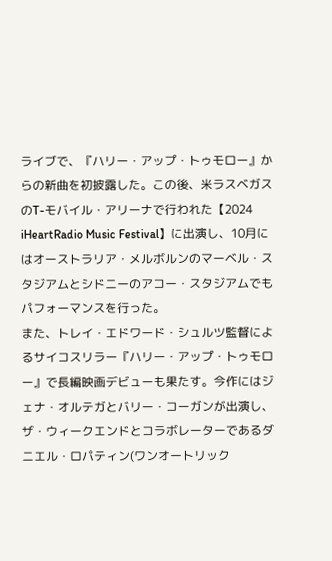ライブで、『ハリー・アップ・トゥモロー』からの新曲を初披露した。この後、米ラスベガスのT-モバイル・アリーナで行われた【2024 iHeartRadio Music Festival】に出演し、10月にはオーストラリア・メルボルンのマーベル・スタジアムとシドニーのアコー・スタジアムでもパフォーマンスを行った。
また、トレイ・エドワード・シュルツ監督によるサイコスリラー『ハリー・アップ・トゥモロー』で長編映画デビューも果たす。今作にはジェナ・オルテガとバリー・コーガンが出演し、ザ・ウィークエンドとコラボレーターであるダニエル・ロパティン(ワンオートリック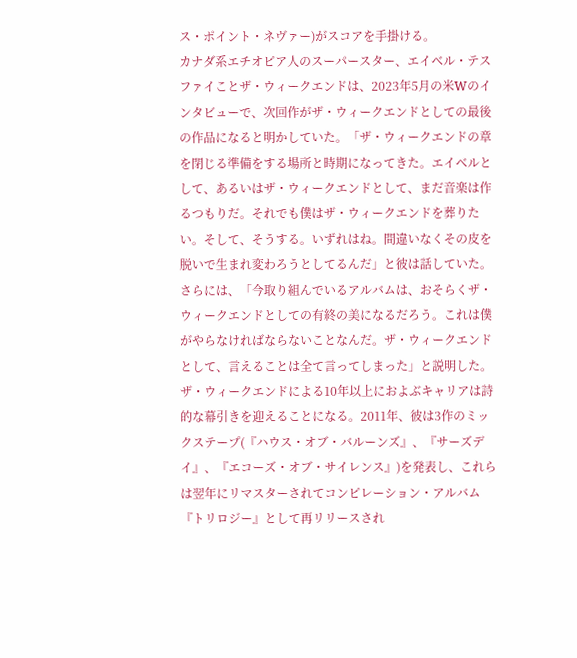ス・ポイント・ネヴァー)がスコアを手掛ける。
カナダ系エチオピア人のスーパースター、エイベル・テスファイことザ・ウィークエンドは、2023年5月の米Wのインタビューで、次回作がザ・ウィークエンドとしての最後の作品になると明かしていた。「ザ・ウィークエンドの章を閉じる準備をする場所と時期になってきた。エイベルとして、あるいはザ・ウィークエンドとして、まだ音楽は作るつもりだ。それでも僕はザ・ウィークエンドを葬りたい。そして、そうする。いずれはね。間違いなくその皮を脱いで生まれ変わろうとしてるんだ」と彼は話していた。さらには、「今取り組んでいるアルバムは、おそらくザ・ウィークエンドとしての有終の美になるだろう。これは僕がやらなければならないことなんだ。ザ・ウィークエンドとして、言えることは全て言ってしまった」と説明した。
ザ・ウィークエンドによる10年以上におよぶキャリアは詩的な幕引きを迎えることになる。2011年、彼は3作のミックステープ(『ハウス・オブ・バルーンズ』、『サーズデイ』、『エコーズ・オブ・サイレンス』)を発表し、これらは翌年にリマスターされてコンピレーション・アルバム『トリロジー』として再リリースされ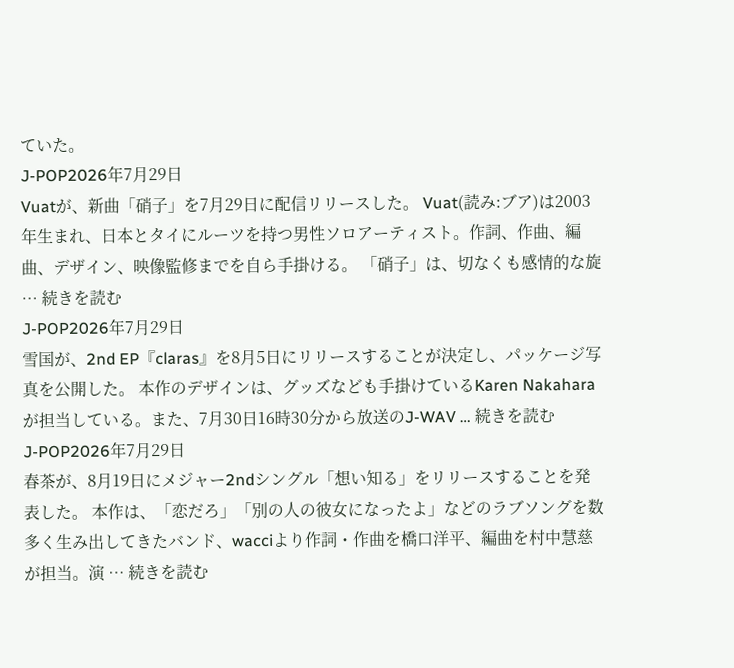ていた。
J-POP2026年7月29日
Vuatが、新曲「硝子」を7月29日に配信リリースした。 Vuat(読み:ブア)は2003年生まれ、日本とタイにルーツを持つ男性ソロアーティスト。作詞、作曲、編曲、デザイン、映像監修までを自ら手掛ける。 「硝子」は、切なくも感情的な旋 … 続きを読む
J-POP2026年7月29日
雪国が、2nd EP『claras』を8月5日にリリースすることが決定し、パッケージ写真を公開した。 本作のデザインは、グッズなども手掛けているKaren Nakaharaが担当している。また、7月30日16時30分から放送のJ-WAV … 続きを読む
J-POP2026年7月29日
春茶が、8月19日にメジャー2ndシングル「想い知る」をリリースすることを発表した。 本作は、「恋だろ」「別の人の彼女になったよ」などのラブソングを数多く生み出してきたバンド、wacciより作詞・作曲を橋口洋平、編曲を村中慧慈が担当。演 … 続きを読む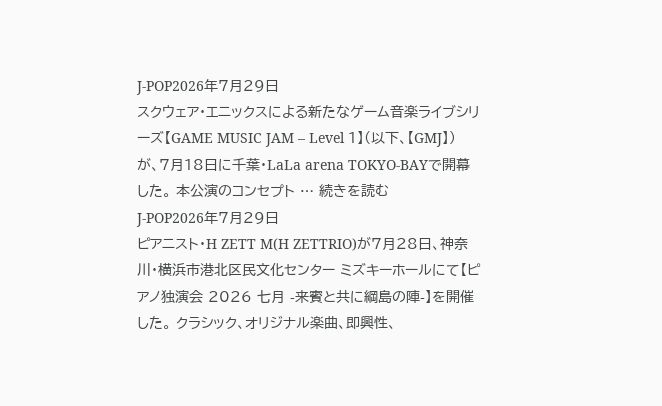J-POP2026年7月29日
スクウェア・エニックスによる新たなゲーム音楽ライブシリーズ【GAME MUSIC JAM – Level 1】(以下、【GMJ】)が、7月18日に千葉・LaLa arena TOKYO-BAYで開幕した。 本公演のコンセプト … 続きを読む
J-POP2026年7月29日
ピアニスト・H ZETT M(H ZETTRIO)が7月28日、神奈川・横浜市港北区民文化センター ミズキーホールにて【ピアノ独演会 2026 七月 -来賓と共に綱島の陣-】を開催した。 クラシック、オリジナル楽曲、即興性、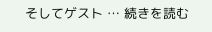そしてゲスト … 続きを読む